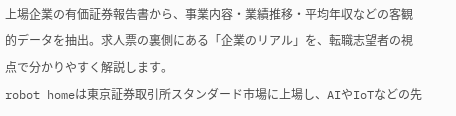上場企業の有価証券報告書から、事業内容・業績推移・平均年収などの客観的データを抽出。求人票の裏側にある「企業のリアル」を、転職志望者の視点で分かりやすく解説します。
robot homeは東京証券取引所スタンダード市場に上場し、AIやIoTなどの先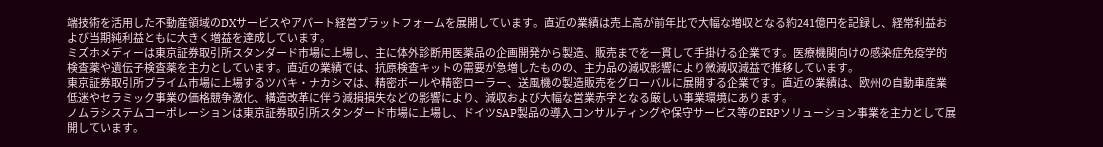端技術を活用した不動産領域のDXサービスやアパート経営プラットフォームを展開しています。直近の業績は売上高が前年比で大幅な増収となる約241億円を記録し、経常利益および当期純利益ともに大きく増益を達成しています。
ミズホメディーは東京証券取引所スタンダード市場に上場し、主に体外診断用医薬品の企画開発から製造、販売までを一貫して手掛ける企業です。医療機関向けの感染症免疫学的検査薬や遺伝子検査薬を主力としています。直近の業績では、抗原検査キットの需要が急増したものの、主力品の減収影響により微減収減益で推移しています。
東京証券取引所プライム市場に上場するツバキ・ナカシマは、精密ボールや精密ローラー、送風機の製造販売をグローバルに展開する企業です。直近の業績は、欧州の自動車産業低迷やセラミック事業の価格競争激化、構造改革に伴う減損損失などの影響により、減収および大幅な営業赤字となる厳しい事業環境にあります。
ノムラシステムコーポレーションは東京証券取引所スタンダード市場に上場し、ドイツSAP製品の導入コンサルティングや保守サービス等のERPソリューション事業を主力として展開しています。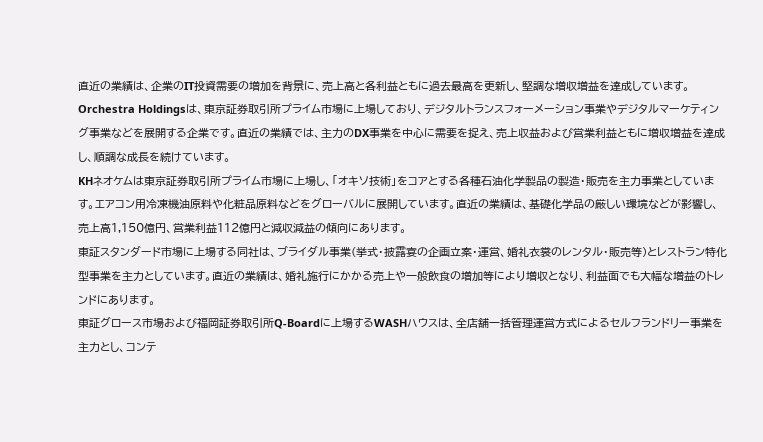直近の業績は、企業のIT投資需要の増加を背景に、売上高と各利益ともに過去最高を更新し、堅調な増収増益を達成しています。
Orchestra Holdingsは、東京証券取引所プライム市場に上場しており、デジタルトランスフォーメーション事業やデジタルマーケティング事業などを展開する企業です。直近の業績では、主力のDX事業を中心に需要を捉え、売上収益および営業利益ともに増収増益を達成し、順調な成長を続けています。
KHネオケムは東京証券取引所プライム市場に上場し、「オキソ技術」をコアとする各種石油化学製品の製造・販売を主力事業としています。エアコン用冷凍機油原料や化粧品原料などをグローバルに展開しています。直近の業績は、基礎化学品の厳しい環境などが影響し、売上高1,150億円、営業利益112億円と減収減益の傾向にあります。
東証スタンダード市場に上場する同社は、ブライダル事業(挙式・披露宴の企画立案・運営、婚礼衣裳のレンタル・販売等)とレストラン特化型事業を主力としています。直近の業績は、婚礼施行にかかる売上や一般飲食の増加等により増収となり、利益面でも大幅な増益のトレンドにあります。
東証グロース市場および福岡証券取引所Q-Boardに上場するWASHハウスは、全店舗一括管理運営方式によるセルフランドリー事業を主力とし、コンテ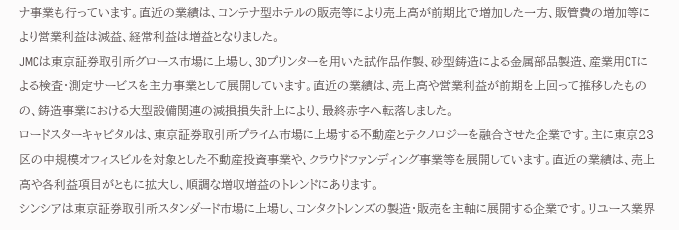ナ事業も行っています。直近の業績は、コンテナ型ホテルの販売等により売上高が前期比で増加した一方、販管費の増加等により営業利益は減益、経常利益は増益となりました。
JMCは東京証券取引所グロース市場に上場し、3Dプリンターを用いた試作品作製、砂型鋳造による金属部品製造、産業用CTによる検査・測定サービスを主力事業として展開しています。直近の業績は、売上高や営業利益が前期を上回って推移したものの、鋳造事業における大型設備関連の減損損失計上により、最終赤字へ転落しました。
ロードスターキャピタルは、東京証券取引所プライム市場に上場する不動産とテクノロジーを融合させた企業です。主に東京23区の中規模オフィスビルを対象とした不動産投資事業や、クラウドファンディング事業等を展開しています。直近の業績は、売上高や各利益項目がともに拡大し、順調な増収増益のトレンドにあります。
シンシアは東京証券取引所スタンダード市場に上場し、コンタクトレンズの製造・販売を主軸に展開する企業です。リユース業界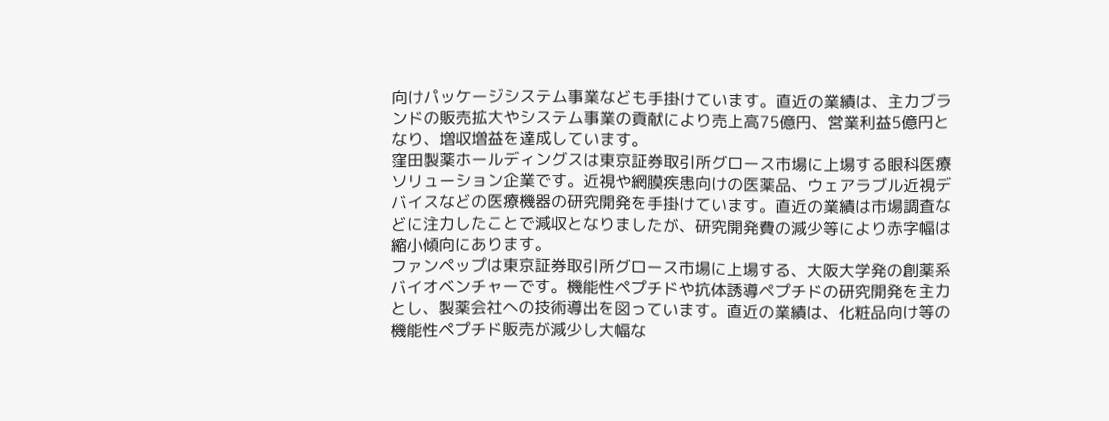向けパッケージシステム事業なども手掛けています。直近の業績は、主力ブランドの販売拡大やシステム事業の貢献により売上高75億円、営業利益5億円となり、増収増益を達成しています。
窪田製薬ホールディングスは東京証券取引所グロース市場に上場する眼科医療ソリューション企業です。近視や網膜疾患向けの医薬品、ウェアラブル近視デバイスなどの医療機器の研究開発を手掛けています。直近の業績は市場調査などに注力したことで減収となりましたが、研究開発費の減少等により赤字幅は縮小傾向にあります。
ファンペップは東京証券取引所グロース市場に上場する、大阪大学発の創薬系バイオベンチャーです。機能性ペプチドや抗体誘導ペプチドの研究開発を主力とし、製薬会社への技術導出を図っています。直近の業績は、化粧品向け等の機能性ペプチド販売が減少し大幅な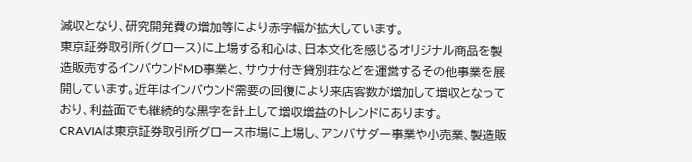減収となり、研究開発費の増加等により赤字幅が拡大しています。
東京証券取引所(グロース)に上場する和心は、日本文化を感じるオリジナル商品を製造販売するインバウンドMD事業と、サウナ付き貸別荘などを運営するその他事業を展開しています。近年はインバウンド需要の回復により来店客数が増加して増収となっており、利益面でも継続的な黒字を計上して増収増益のトレンドにあります。
CRAVIAは東京証券取引所グロース市場に上場し、アンバサダー事業や小売業、製造販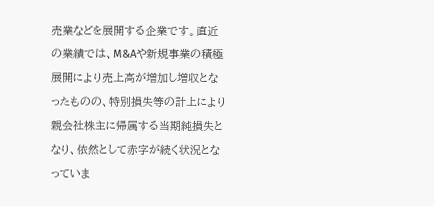売業などを展開する企業です。直近の業績では、M&Aや新規事業の積極展開により売上高が増加し増収となったものの、特別損失等の計上により親会社株主に帰属する当期純損失となり、依然として赤字が続く状況となっていま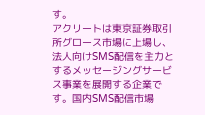す。
アクリートは東京証券取引所グロース市場に上場し、法人向けSMS配信を主力とするメッセージングサービス事業を展開する企業です。国内SMS配信市場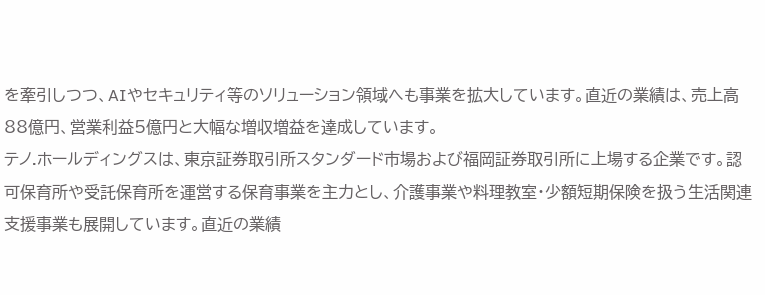を牽引しつつ、AIやセキュリティ等のソリューション領域へも事業を拡大しています。直近の業績は、売上高88億円、営業利益5億円と大幅な増収増益を達成しています。
テノ.ホールディングスは、東京証券取引所スタンダード市場および福岡証券取引所に上場する企業です。認可保育所や受託保育所を運営する保育事業を主力とし、介護事業や料理教室・少額短期保険を扱う生活関連支援事業も展開しています。直近の業績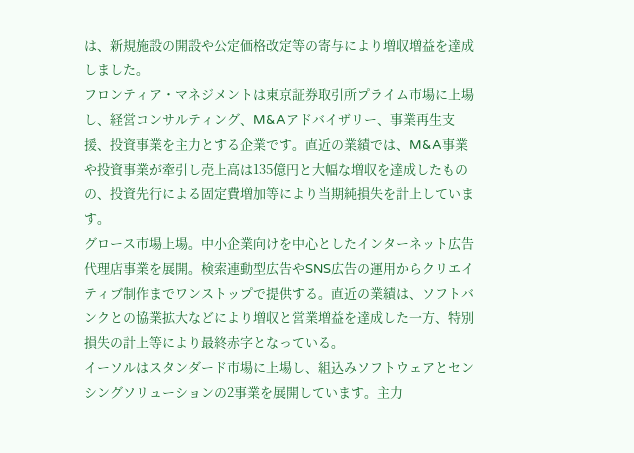は、新規施設の開設や公定価格改定等の寄与により増収増益を達成しました。
フロンティア・マネジメントは東京証券取引所プライム市場に上場し、経営コンサルティング、M&Aアドバイザリー、事業再生支援、投資事業を主力とする企業です。直近の業績では、M&A事業や投資事業が牽引し売上高は135億円と大幅な増収を達成したものの、投資先行による固定費増加等により当期純損失を計上しています。
グロース市場上場。中小企業向けを中心としたインターネット広告代理店事業を展開。検索連動型広告やSNS広告の運用からクリエイティブ制作までワンストップで提供する。直近の業績は、ソフトバンクとの協業拡大などにより増収と営業増益を達成した一方、特別損失の計上等により最終赤字となっている。
イーソルはスタンダード市場に上場し、組込みソフトウェアとセンシングソリューションの2事業を展開しています。主力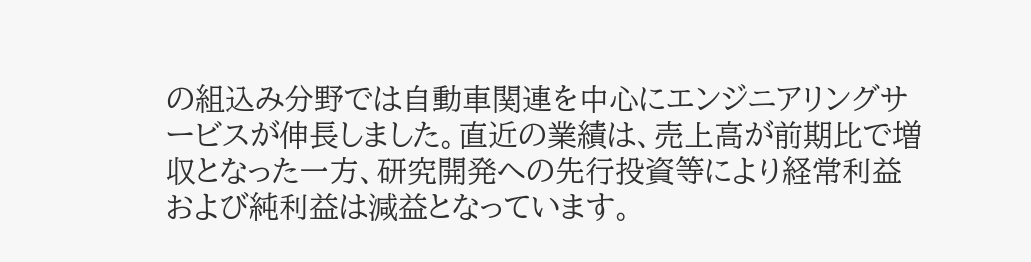の組込み分野では自動車関連を中心にエンジニアリングサービスが伸長しました。直近の業績は、売上高が前期比で増収となった一方、研究開発への先行投資等により経常利益および純利益は減益となっています。